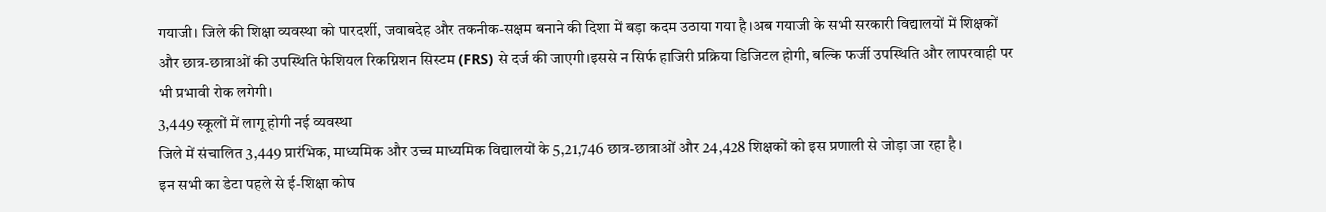गयाजी। जिले की शिक्षा व्यवस्था को पारदर्शी, जवाबदेह और तकनीक-सक्षम बनाने की दिशा में बड़ा कदम उठाया गया है।अब गयाजी के सभी सरकारी विद्यालयों में शिक्षकों और छात्र-छात्राओं की उपस्थिति फेशियल रिकग्निशन सिस्टम (FRS) से दर्ज की जाएगी।इससे न सिर्फ हाजिरी प्रक्रिया डिजिटल होगी, बल्कि फर्जी उपस्थिति और लापरवाही पर भी प्रभावी रोक लगेगी।
3,449 स्कूलों में लागू होगी नई व्यवस्था
जिले में संचालित 3,449 प्रारंभिक, माध्यमिक और उच्च माध्यमिक विद्यालयों के 5,21,746 छात्र-छात्राओं और 24,428 शिक्षकों को इस प्रणाली से जोड़ा जा रहा है।
इन सभी का डेटा पहले से ई-शिक्षा कोष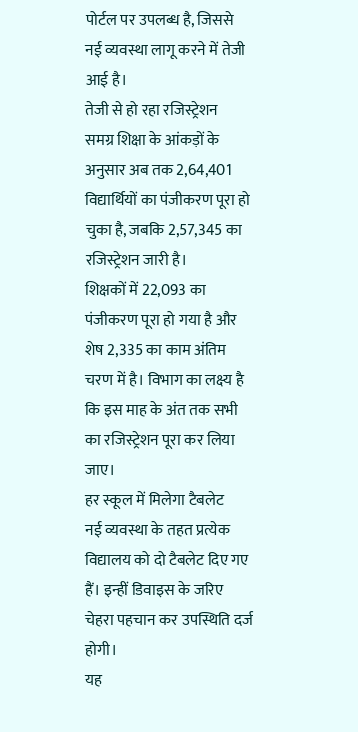पोर्टल पर उपलब्ध है, जिससे नई व्यवस्था लागू करने में तेजी आई है।
तेजी से हो रहा रजिस्ट्रेशन
समग्र शिक्षा के आंकड़ों के अनुसार अब तक 2,64,401 विद्यार्थियों का पंजीकरण पूरा हो चुका है, जबकि 2,57,345 का रजिस्ट्रेशन जारी है।
शिक्षकों में 22,093 का पंजीकरण पूरा हो गया है और शेष 2,335 का काम अंतिम चरण में है। विभाग का लक्ष्य है कि इस माह के अंत तक सभी का रजिस्ट्रेशन पूरा कर लिया जाए।
हर स्कूल में मिलेगा टैबलेट
नई व्यवस्था के तहत प्रत्येक विद्यालय को दो टैबलेट दिए गए हैं। इन्हीं डिवाइस के जरिए चेहरा पहचान कर उपस्थिति दर्ज होगी।
यह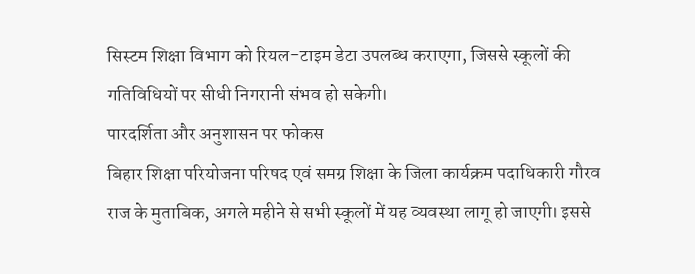सिस्टम शिक्षा विभाग को रियल-टाइम डेटा उपलब्ध कराएगा, जिससे स्कूलों की गतिविधियों पर सीधी निगरानी संभव हो सकेगी।
पारदर्शिता और अनुशासन पर फोकस
बिहार शिक्षा परियोजना परिषद एवं समग्र शिक्षा के जिला कार्यक्रम पदाधिकारी गौरव राज के मुताबिक, अगले महीने से सभी स्कूलों में यह व्यवस्था लागू हो जाएगी। इससे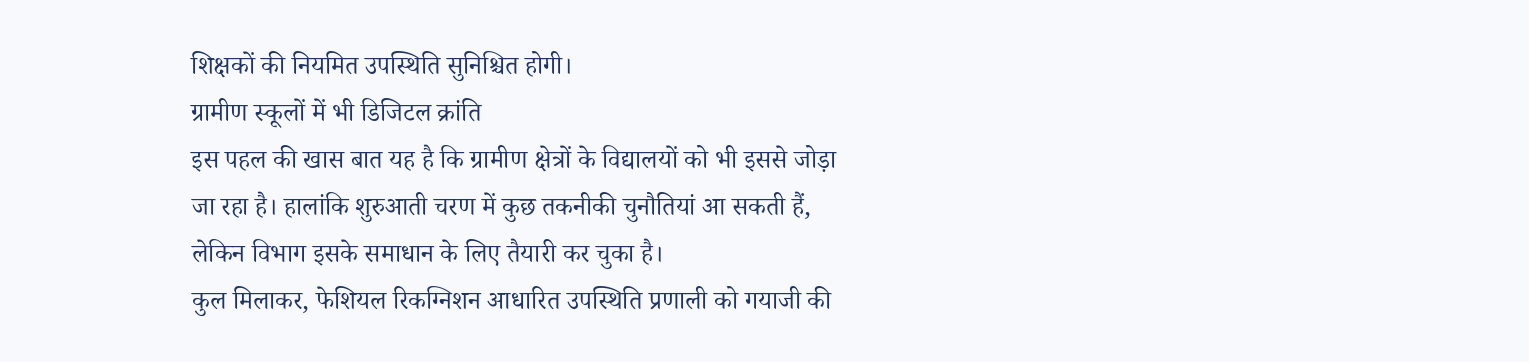शिक्षकों की नियमित उपस्थिति सुनिश्चित होगी।
ग्रामीण स्कूलों में भी डिजिटल क्रांति
इस पहल की खास बात यह है कि ग्रामीण क्षेत्रों के विद्यालयों को भी इससे जोड़ा जा रहा है। हालांकि शुरुआती चरण में कुछ तकनीकी चुनौतियां आ सकती हैं, लेकिन विभाग इसके समाधान के लिए तैयारी कर चुका है।
कुल मिलाकर, फेशियल रिकग्निशन आधारित उपस्थिति प्रणाली को गयाजी की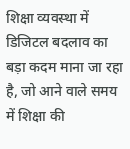शिक्षा व्यवस्था में डिजिटल बदलाव का बड़ा कदम माना जा रहा है, जो आने वाले समय में शिक्षा की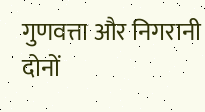गुणवत्ता और निगरानी दोनों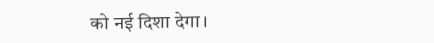को नई दिशा देगा।